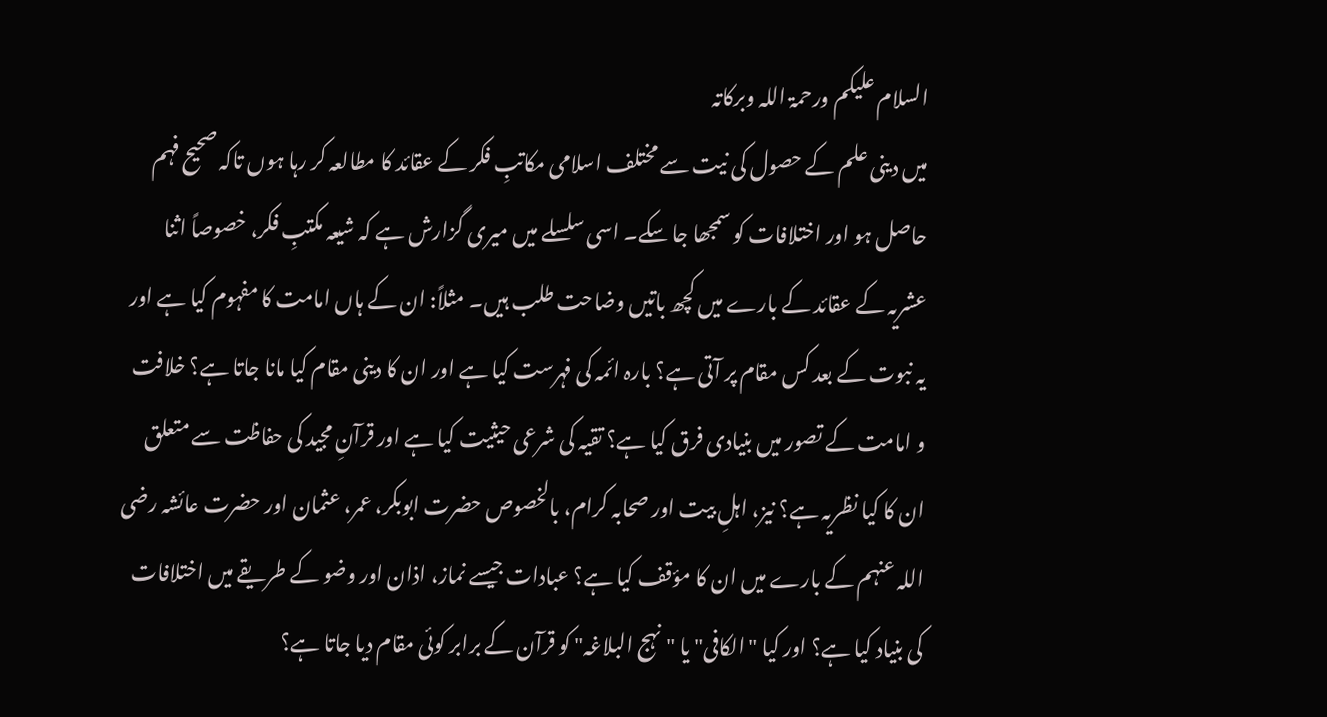السلام علیکم ورحمۃ اللہ وبرکاتہ
میں دینی علم کے حصول کی نیت سے مختلف اسلامی مکاتبِ فکر کے عقائد کا مطالعہ کر رہا ہوں تاکہ صحیح فہم حاصل ہو اور اختلافات کو سمجھا جا سکے۔ اسی سلسلے میں میری گزارش ہے کہ شیعہ مکتبِ فکر، خصوصاً اثنا عشریہ کے عقائد کے بارے میں کچھ باتیں وضاحت طلب ہیں۔ مثلاً: ان کے ہاں امامت کا مفہوم کیا ہے اور یہ نبوت کے بعد کس مقام پر آتی ہے؟ بارہ ائمہ کی فہرست کیا ہے اور ان کا دینی مقام کیا مانا جاتا ہے؟ خلافت و امامت کے تصور میں بنیادی فرق کیا ہے؟ تقیہ کی شرعی حیثیت کیا ہے اور قرآنِ مجید کی حفاظت سے متعلق ان کا کیا نظریہ ہے؟ نیز، اہلِ بیت اور صحابہ کرام، بالخصوص حضرت ابوبکر، عمر، عثمان اور حضرت عائشہ رضی اللہ عنہم کے بارے میں ان کا مؤقف کیا ہے؟ عبادات جیسے نماز، اذان اور وضو کے طریقے میں اختلافات کی بنیاد کیا ہے؟ اور کیا "الکافی" یا "نہج البلاغہ" کو قرآن کے برابر کوئی مقام دیا جاتا ہے؟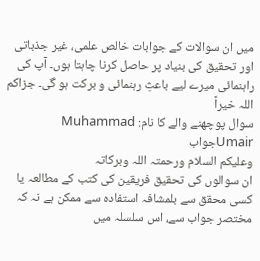میں ان سوالات کے جوابات خالص علمی، غیر جذباتی اور تحقیق کی بنیاد پر حاصل کرنا چاہتا ہوں۔ آپ کی راہنمائی میرے لیے باعثِ رہنمائی و برکت ہو گی۔ جزاکم اللہ خیراً
سوال پوچھنے والے کا نام: Muhammad Umairجواب
وعلیکم السلام ورحمتہ اللہ وبرکاتہ
ان سوالوں کی تحقیق فریقین کی کتب کے مطالعہ یا کسی محقق سے بلمشافہ استفادہ سے ممکن ہے نہ کہ مختصر جواب سے، اس سلسلہ میں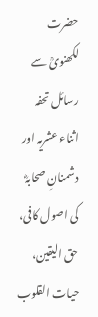حضرت لکھنویؒ سے رسائل تحفہ اثناء عشریہ اور دشمنانِ صحابہؓ کی اصول کافی، حق الیقین، حیات القلوب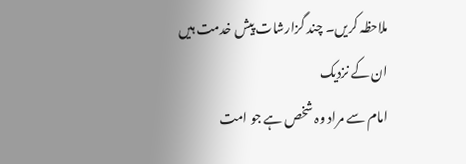ملاحظہ کریں۔ چند گزارشات پیش خدمت ہیں ان کے نزدیک
امام سے مراد وہ شخص ہے جو امت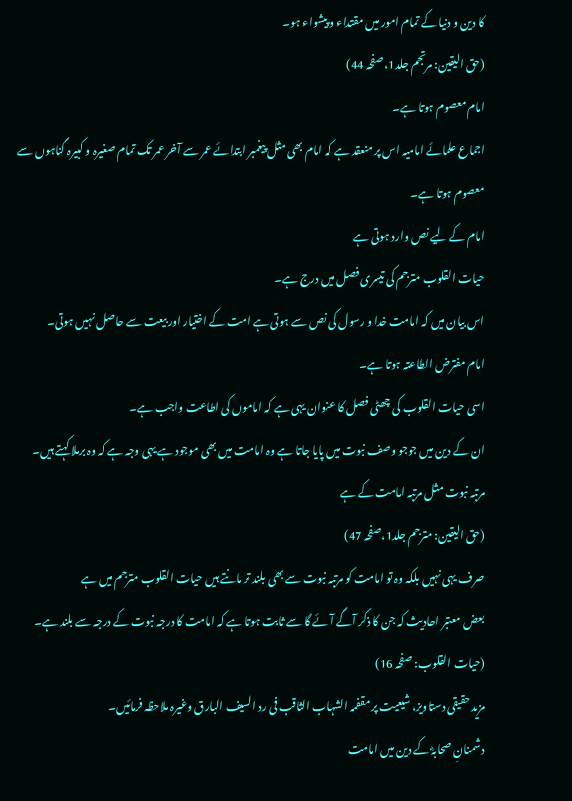کا دین و دنیا کے تمام امور میں مقتداء و پیشواء ہو۔
(حق الیقین: مرتجم جلد1، صفحہ 44)
امام معصوم ہوتا ہے۔
اجماع علمائے امامیہ اس پر منعقد ہے کہ امام بھی مثل پیغمبر ابتدائے عمر سے آخر عمر تک تمام صغیرہ و کبیرہ گناہوں سے معصوم ہوتا ہے۔
امام کے لیے نص وارد ہوتی ہے
حیات القلوب مترجم کی تیسری فصل میں درج ہے۔
اس بیان میں کہ امامت خدا و رسول کی نص سے ہوتی ہے امت کے اختیار اور بیعت سے حاصل نہیں ہوتی۔
امام مفترض الطاعتہ ہوتا ہے۔
اسی حیات القلوب کی چھٹی فصل کا عنوان یہی ہے کہ اماموں کی اطاعت واجب ہے۔
ان کے دین میں جوجو وصف نبوت میں پایا جاتا ہے وہ امامت میں بھی موجود ہے یہی وجہ ہے کہ وہ برملا کہتے ہیں۔
مرتبہ نبوت مثل مرتبہ امامت کے ہے
(حق الیقین: مترجم جلد1،صفحہ 47)
صرف یہی نہیں بلکہ وہ تو امامت کو مرتبہ نبوت سے بھی بلند تر مانتے ہیں حیات القلوب مترجم میں ہے
بعض معتبر احادیث کہ جن کا ذکر آگے آئے گا سے ثابت ہوتا ہے کہ امامت کا درجہ نبوت کے درجہ سے بلند ہے۔
(حیات القلوب: صفحہ 16)
مزید حقیقی دستاویز، شیعیت پر مقفمہ الشہاب الثاقب فی رد السیف البارق وغیرہ ملاحظہ فرمائیں۔
دشمنانِ صحابہؓ کے دین میں امامت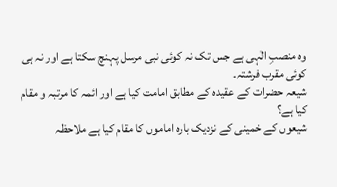وہ منصبِ الٰہی ہے جس تک نہ کوئی نبی مرسل پہنچ سکتا ہے اور نہ ہی کوئی مقرب فرشتہ۔
شیعہ حضرات کے عقیدہ کے مطابق امامت کیا ہے اور ائمہ کا مرتبہ و مقام کیا ہے؟
شیعوں کے خمینی کے نزدیک بارہ اماموں کا مقام کیا ہے ملاحظہ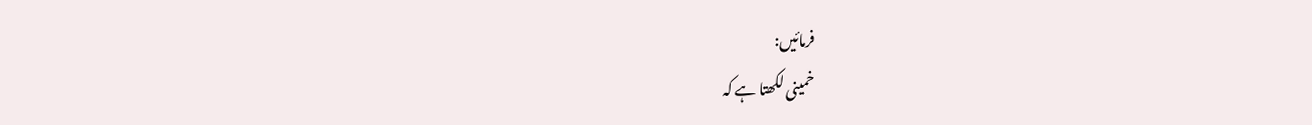فرمائیں:
خمینی لکھتا ہے کہ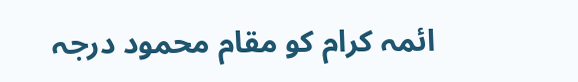ائمہ کرام کو مقام محمود درجہ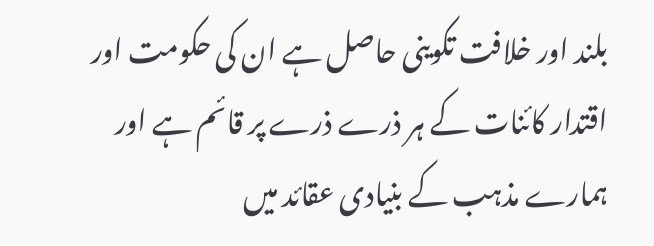بلند اور خلافت تکوینی حاصل ہے ان کی حکومت اور اقتدار کائنات کے ہر ذرے ذرے پر قائم ہے اور ہمارے مذہب کے بنیادی عقائد میں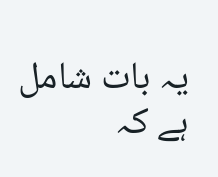یہ بات شامل ہے کہ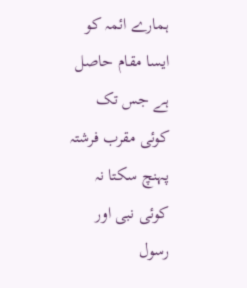ہمارے ائمہ کو ایسا مقام حاصل ہے جس تک کوئی مقرب فرشتہ پہنچ سکتا نہ کوئی نبی اور رسول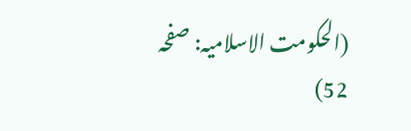(الحکومت الاسلامیہ: صفحہ 52)